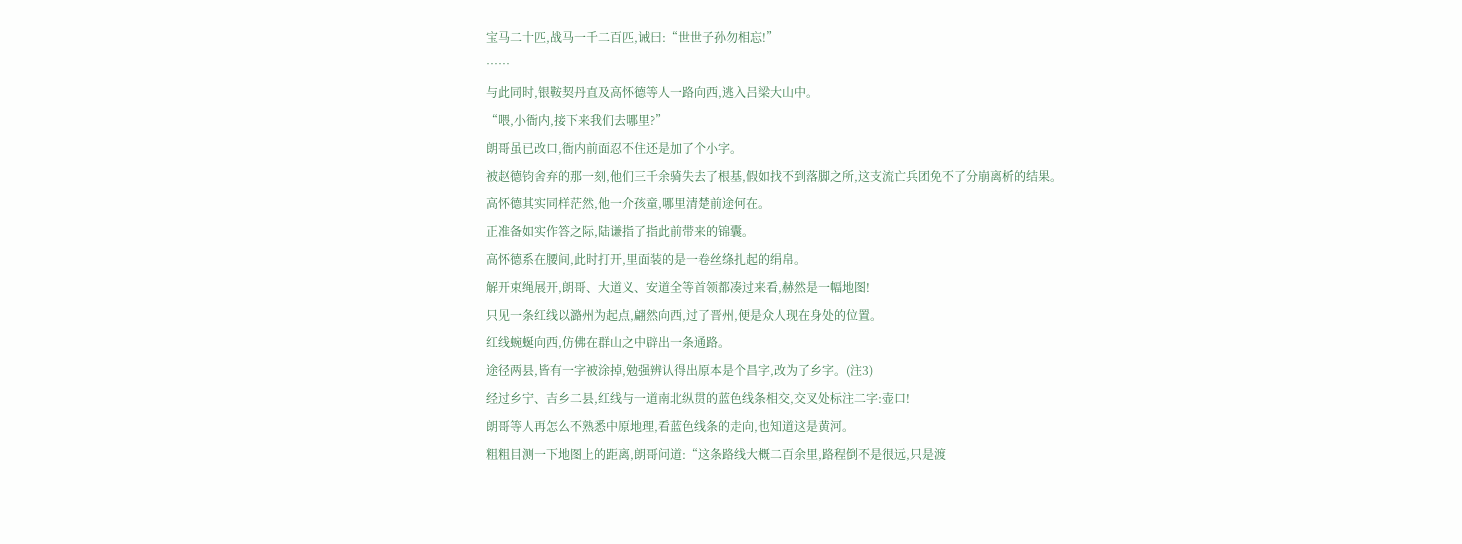宝马二十匹,战马一千二百匹,诫曰:“世世子孙勿相忘!”
……
与此同时,银鞍契丹直及高怀德等人一路向西,逃入吕梁大山中。
“喂,小衙内,接下来我们去哪里?”
朗哥虽已改口,衙内前面忍不住还是加了个小字。
被赵德钧舍弃的那一刻,他们三千余骑失去了根基,假如找不到落脚之所,这支流亡兵团免不了分崩离析的结果。
高怀德其实同样茫然,他一介孩童,哪里清楚前途何在。
正准备如实作答之际,陆谦指了指此前带来的锦囊。
高怀德系在腰间,此时打开,里面装的是一卷丝绦扎起的绢帛。
解开束绳展开,朗哥、大道义、安道全等首领都凑过来看,赫然是一幅地图!
只见一条红线以潞州为起点,翩然向西,过了晋州,便是众人现在身处的位置。
红线蜿蜒向西,仿佛在群山之中辟出一条通路。
途径两县,皆有一字被涂掉,勉强辨认得出原本是个昌字,改为了乡字。(注3)
经过乡宁、吉乡二县,红线与一道南北纵贯的蓝色线条相交,交叉处标注二字:壶口!
朗哥等人再怎么不熟悉中原地理,看蓝色线条的走向,也知道这是黄河。
粗粗目测一下地图上的距离,朗哥问道:“这条路线大概二百余里,路程倒不是很远,只是渡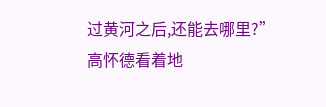过黄河之后,还能去哪里?”
高怀德看着地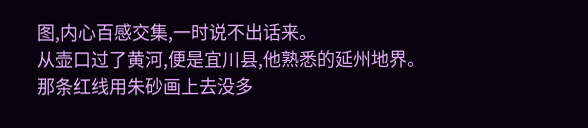图,内心百感交集,一时说不出话来。
从壶口过了黄河,便是宜川县,他熟悉的延州地界。
那条红线用朱砂画上去没多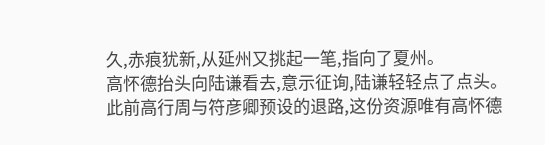久,赤痕犹新,从延州又挑起一笔,指向了夏州。
高怀德抬头向陆谦看去,意示征询,陆谦轻轻点了点头。
此前高行周与符彦卿预设的退路,这份资源唯有高怀德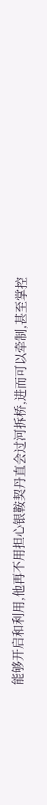能够开启和利用,他再不用担心银鞍契丹直会过河拆桥,进而可以牵制,甚至掌控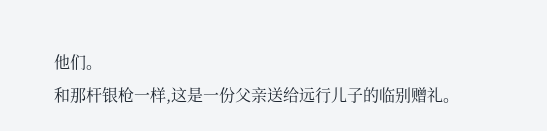他们。
和那杆银枪一样,这是一份父亲送给远行儿子的临别赠礼。